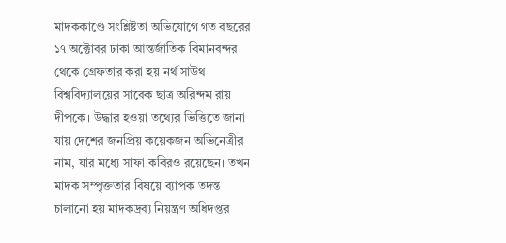মাদককাণ্ডে সংশ্লিষ্টতা অভিযোগে গত বছরের ১৭ অক্টোবর ঢাকা আন্তর্জাতিক বিমানবন্দর থেকে গ্রেফতার করা হয় নর্থ সাউথ বিশ্ববিদ্যালয়ের সাবেক ছাত্র অরিন্দম রায় দীপকে। উদ্ধার হওয়া তথ্যের ভিত্তিতে জানা যায় দেশের জনপ্রিয় কয়েকজন অভিনেত্রীর নাম, যার মধ্যে সাফা কবিরও রয়েছেন। তখন মাদক সম্পৃক্ততার বিষয়ে ব্যাপক তদন্ত চালানো হয় মাদকদ্রব্য নিয়ন্ত্রণ অধিদপ্তর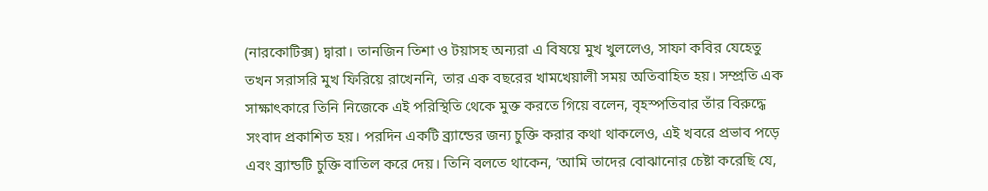(নারকোটিক্স) দ্বারা। তানজিন তিশা ও টয়াসহ অন্যরা এ বিষয়ে মুখ খুললেও, সাফা কবির যেহেতু তখন সরাসরি মুখ ফিরিয়ে রাখেননি, তার এক বছরের খামখেয়ালী সময় অতিবাহিত হয়। সম্প্রতি এক সাক্ষাৎকারে তিনি নিজেকে এই পরিস্থিতি থেকে মুক্ত করতে গিয়ে বলেন, বৃহস্পতিবার তাঁর বিরুদ্ধে সংবাদ প্রকাশিত হয়। পরদিন একটি ব্র্যান্ডের জন্য চুক্তি করার কথা থাকলেও, এই খবরে প্রভাব পড়ে এবং ব্র্যান্ডটি চুক্তি বাতিল করে দেয়। তিনি বলতে থাকেন, ‘আমি তাদের বোঝানোর চেষ্টা করেছি যে,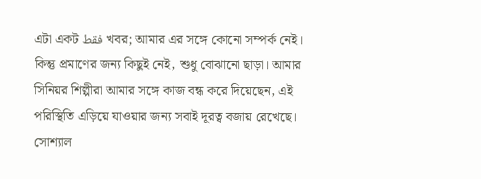এটা একট فقط খবর; আমার এর সঙ্গে কোনো সম্পর্ক নেই। কিন্তু প্রমাণের জন্য কিছুই নেই, শুধু বোঝানো ছাড়া। আমার সিনিয়র শিল্পীরা আমার সঙ্গে কাজ বন্ধ করে দিয়েছেন, এই পরিস্থিতি এড়িয়ে যাওয়ার জন্য সবাই দূরত্ব বজায় রেখেছে। সোশ্যাল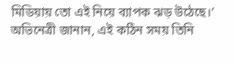মিডিয়ায় তো এই নিয়ে ব্যাপক ঝড় উঠেছে।’ অভিনেত্রী জানান, এই কঠিন সময় তিনি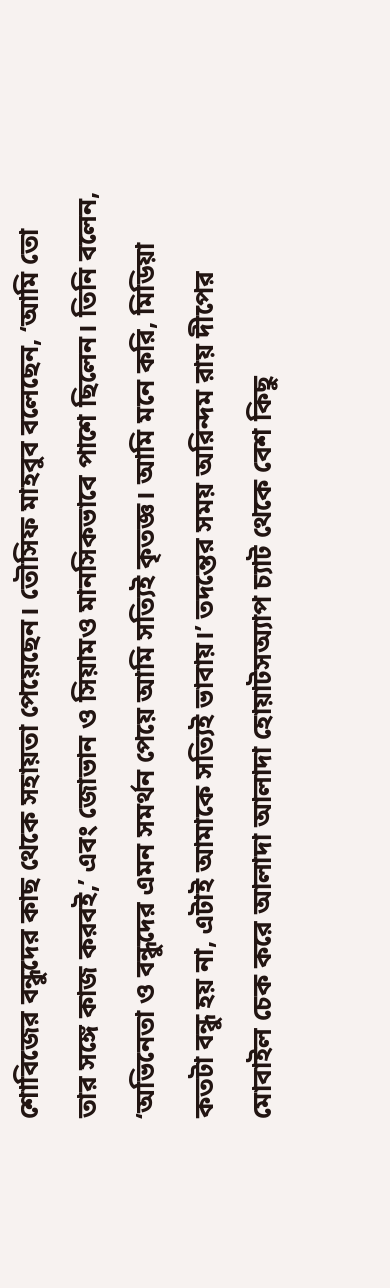শোবিজের বন্ধুদের কাছ থেকে সহায়তা পেয়েছেন। তৌসিফ মাহবুব বলেছেন, ‘আমি তো তার সঙ্গে কাজ করবই,’ এবং জোভান ও সিয়ামও মানসিকভাবে পাশে ছিলেন। তিনি বলেন, ‘অভিনেতা ও বন্ধুদের এমন সমর্থন পেয়ে আমি সত্যিই কৃতজ্ঞ। আমি মনে করি, মিডিয়া কতটা বন্ধু হয় না, এটাই আমাকে সত্যিই ভাবায়।’ তদন্তের সময় অরিন্দম রায় দীপের মোবাইল চেক করে আলাদা আলাদা হোয়াটসঅ্যাপ চ্যাট থেকে বেশ কিছু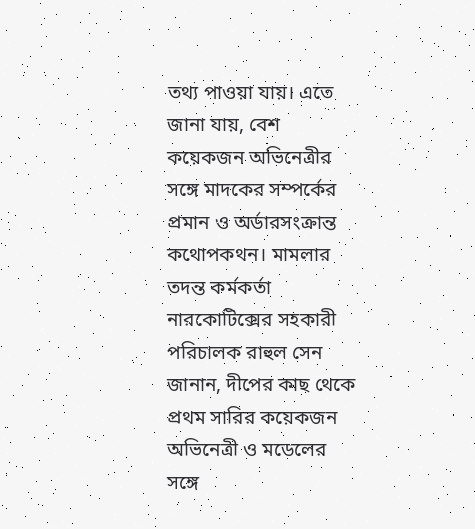তথ্য পাওয়া যায়। এতে জানা যায়, বেশ কয়েকজন অভিনেত্রীর সঙ্গে মাদকের সম্পর্কের প্রমান ও অর্ডারসংক্রান্ত কথোপকথন। মামলার তদন্ত কর্মকর্তা নারকোটিক্সের সহকারী পরিচালক রাহুল সেন জানান, দীপের কাছ থেকে প্রথম সারির কয়েকজন অভিনেত্রী ও মডেলের সঙ্গে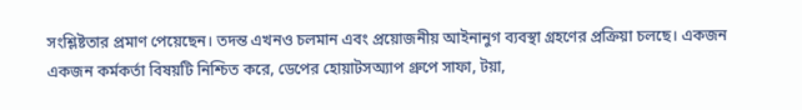সংশ্লিষ্টতার প্রমাণ পেয়েছেন। তদন্ত এখনও চলমান এবং প্রয়োজনীয় আইনানুগ ব্যবস্থা গ্রহণের প্রক্রিয়া চলছে। একজন একজন কর্মকর্তা বিষয়টি নিশ্চিত করে, ডেপের হোয়াটসঅ্যাপ গ্রুপে সাফা, টয়া,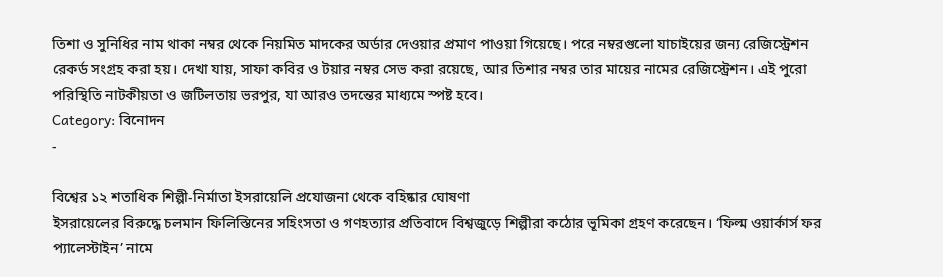তিশা ও সুনিধির নাম থাকা নম্বর থেকে নিয়মিত মাদকের অর্ডার দেওয়ার প্রমাণ পাওয়া গিয়েছে। পরে নম্বরগুলো যাচাইয়ের জন্য রেজিস্ট্রেশন রেকর্ড সংগ্রহ করা হয়। দেখা যায়, সাফা কবির ও টয়ার নম্বর সেভ করা রয়েছে, আর তিশার নম্বর তার মায়ের নামের রেজিস্ট্রেশন। এই পুরো পরিস্থিতি নাটকীয়তা ও জটিলতায় ভরপুর, যা আরও তদন্তের মাধ্যমে স্পষ্ট হবে।
Category: বিনোদন
-

বিশ্বের ১২ শতাধিক শিল্পী-নির্মাতা ইসরায়েলি প্রযোজনা থেকে বহিষ্কার ঘোষণা
ইসরায়েলের বিরুদ্ধে চলমান ফিলিস্তিনের সহিংসতা ও গণহত্যার প্রতিবাদে বিশ্বজুড়ে শিল্পীরা কঠোর ভূমিকা গ্রহণ করেছেন। ‘ফিল্ম ওয়ার্কার্স ফর প্যালেস্টাইন’ নামে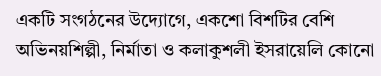একটি সংগঠনের উদ্যোগে, একশো বিশটির বেশি অভিনয়শিল্পী, নির্মাতা ও কলাকুশলী ইসরায়েলি কোনো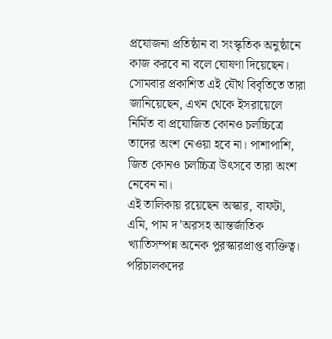প্রযোজনা প্রতিষ্ঠান বা সংস্কৃতিক অনুষ্ঠানে কাজ করবে না বলে ঘোষণা দিয়েছেন।
সোমবার প্রকাশিত এই যৌথ বিবৃতিতে তারা জানিয়েছেন, এখন থেকে ইসরায়েলে নির্মিত বা প্রযোজিত কোনও চলচ্চিত্রে তাদের অংশ নেওয়া হবে না। পাশাপাশি, জিত কোনও চলচ্চিত্র উৎসবে তারা অংশ নেবেন না।
এই তালিকায় রয়েছেন অস্কার, বাফটা, এমি, পাম দ’অরসহ আন্তর্জাতিক খ্যাতিসম্পন্ন অনেক পুরস্কারপ্রাপ্ত ব্যক্তিত্ব। পরিচালকদের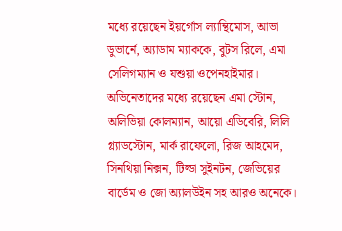মধ্যে রয়েছেন ইয়র্গোস ল্যান্থিমোস, আভা ডুভার্নে, অ্যাডাম ম্যাককে, বুটস রিলে, এমা সেলিগম্যান ও যশুয়া ওপেনহাইমার।
অভিনেতাদের মধ্যে রয়েছেন এমা স্টোন, অলিভিয়া কোলম্যান, আয়ো এডিবেরি, লিলি গ্ল্যাডস্টোন, মার্ক রাফেলো, রিজ আহমেদ, সিনথিয়া নিক্সন, টিল্ডা সুইনটন, জেভিয়ের বার্ডেম ও জো অ্যালউইন সহ আরও অনেকে।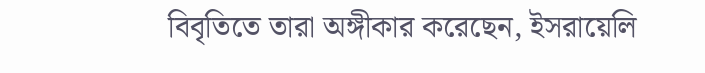বিবৃতিতে তারা অঙ্গীকার করেছেন, ইসরায়েলি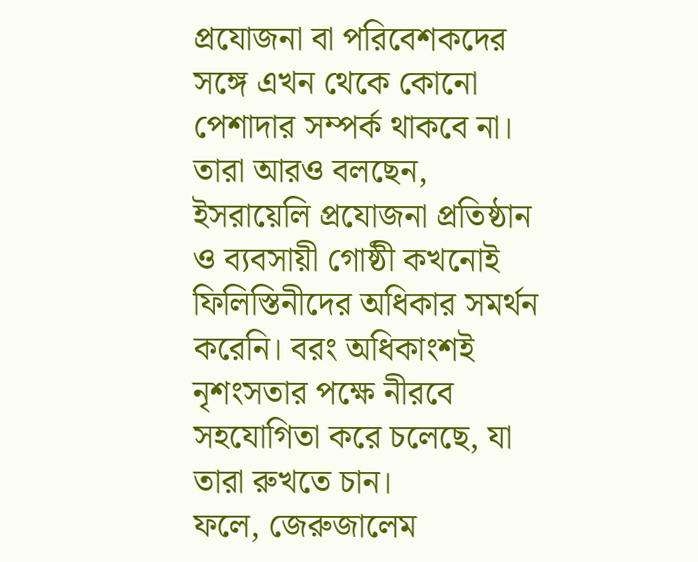প্রযোজনা বা পরিবেশকদের সঙ্গে এখন থেকে কোনো পেশাদার সম্পর্ক থাকবে না। তারা আরও বলছেন, ইসরায়েলি প্রযোজনা প্রতিষ্ঠান ও ব্যবসায়ী গোষ্ঠী কখনোই ফিলিস্তিনীদের অধিকার সমর্থন করেনি। বরং অধিকাংশই নৃশংসতার পক্ষে নীরবে সহযোগিতা করে চলেছে, যা তারা রুখতে চান।
ফলে, জেরুজালেম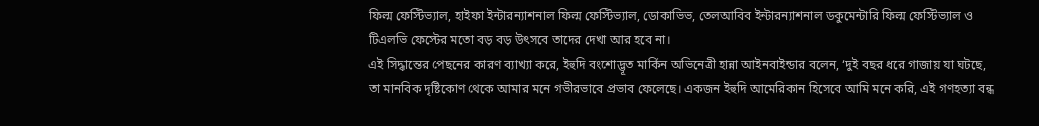ফিল্ম ফেস্টিভ্যাল, হাইফা ইন্টারন্যাশনাল ফিল্ম ফেস্টিভ্যাল, ডোকাভিভ, তেলআবিব ইন্টারন্যাশনাল ডকুমেন্টারি ফিল্ম ফেস্টিভ্যাল ও টিএলভি ফেস্টের মতো বড় বড় উৎসবে তাদের দেখা আর হবে না।
এই সিদ্ধান্তের পেছনের কারণ ব্যাখ্যা করে, ইহুদি বংশোদ্ভূত মার্কিন অভিনেত্রী হান্না আইনবাইন্ডার বলেন, ‘দুই বছর ধরে গাজায় যা ঘটছে, তা মানবিক দৃষ্টিকোণ থেকে আমার মনে গভীরভাবে প্রভাব ফেলেছে। একজন ইহুদি আমেরিকান হিসেবে আমি মনে করি, এই গণহত্যা বন্ধ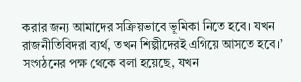করার জন্য আমাদের সক্রিয়ভাবে ভূমিকা নিতে হবে। যখন রাজনীতিবিদরা ব্যর্থ, তখন শিল্পীদেরই এগিয়ে আসতে হবে।’
সংগঠনের পক্ষ থেকে বলা হয়েছে, যখন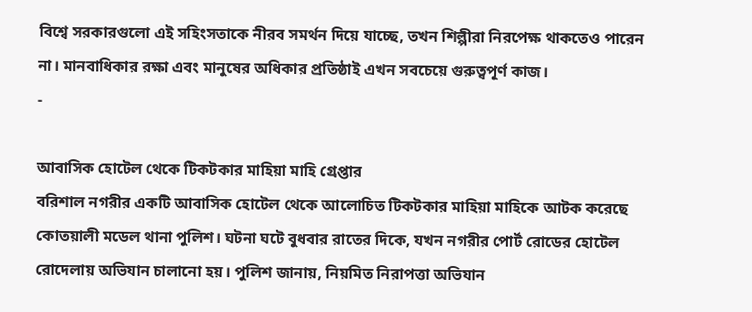বিশ্বে সরকারগুলো এই সহিংসতাকে নীরব সমর্থন দিয়ে যাচ্ছে, তখন শিল্পীরা নিরপেক্ষ থাকতেও পারেন না। মানবাধিকার রক্ষা এবং মানুষের অধিকার প্রতিষ্ঠাই এখন সবচেয়ে গুরুত্বপূর্ণ কাজ।
-

আবাসিক হোটেল থেকে টিকটকার মাহিয়া মাহি গ্রেপ্তার
বরিশাল নগরীর একটি আবাসিক হোটেল থেকে আলোচিত টিকটকার মাহিয়া মাহিকে আটক করেছে কোতয়ালী মডেল থানা পুলিশ। ঘটনা ঘটে বুধবার রাতের দিকে, যখন নগরীর পোর্ট রোডের হোটেল রোদেলায় অভিযান চালানো হয়। পুলিশ জানায়, নিয়মিত নিরাপত্তা অভিযান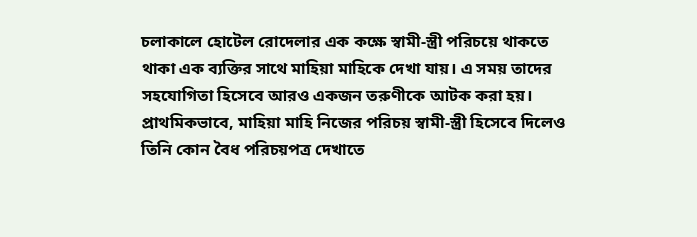চলাকালে হোটেল রোদেলার এক কক্ষে স্বামী-স্ত্রী পরিচয়ে থাকতে থাকা এক ব্যক্তির সাথে মাহিয়া মাহিকে দেখা যায়। এ সময় তাদের সহযোগিতা হিসেবে আরও একজন তরুণীকে আটক করা হয়। প্রাথমিকভাবে, মাহিয়া মাহি নিজের পরিচয় স্বামী-স্ত্রী হিসেবে দিলেও তিনি কোন বৈধ পরিচয়পত্র দেখাতে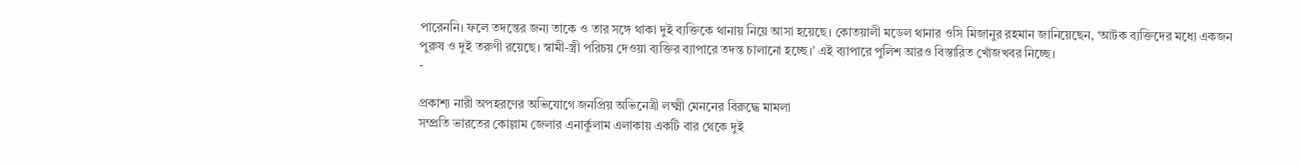পারেননি। ফলে তদন্তের জন্য তাকে ও তার সঙ্গে থাকা দুই ব্যক্তিকে থানায় নিয়ে আসা হয়েছে। কোতয়ালী মডেল থানার ওসি মিজানুর রহমান জানিয়েছেন, ‘আটক ব্যক্তিদের মধ্যে একজন পুরুষ ও দুই তরুণী রয়েছে। স্বামী-স্ত্রী পরিচয় দেওয়া ব্যক্তির ব্যাপারে তদন্ত চালানো হচ্ছে।’ এই ব্যাপারে পুলিশ আরও বিস্তারিত খোঁজখবর নিচ্ছে।
-

প্রকাশ্য নারী অপহরণের অভিযোগে জনপ্রিয় অভিনেত্রী লক্ষ্মী মেননের বিরুদ্ধে মামলা
সম্প্রতি ভারতের কোল্লাম জেলার এনার্কুলাম এলাকায় একটি বার থেকে দুই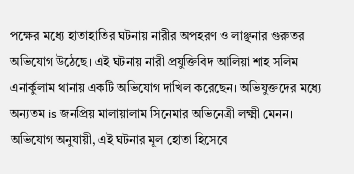পক্ষের মধ্যে হাতাহাতির ঘটনায় নারীর অপহরণ ও লাঞ্ছনার গুরুতর অভিযোগ উঠেছে। এই ঘটনায় নারী প্রযুক্তিবিদ আলিয়া শাহ সলিম এনার্কুলাম থানায় একটি অভিযোগ দাখিল করেছেন। অভিযুক্তদের মধ্যে অন্যতম is জনপ্রিয় মালায়ালাম সিনেমার অভিনেত্রী লক্ষ্মী মেনন। অভিযোগ অনুযায়ী, এই ঘটনার মূল হোতা হিসেবে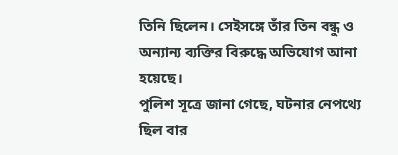তিনি ছিলেন। সেইসঙ্গে তাঁর তিন বন্ধু ও অন্যান্য ব্যক্তির বিরুদ্ধে অভিযোগ আনা হয়েছে।
পুলিশ সূত্রে জানা গেছে, ঘটনার নেপথ্যে ছিল বার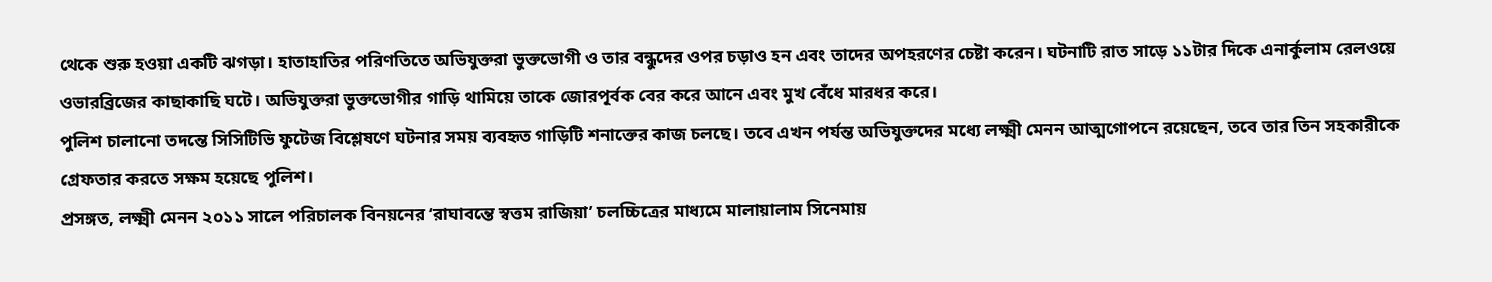থেকে শুরু হওয়া একটি ঝগড়া। হাতাহাতির পরিণতিতে অভিযুক্তরা ভুক্তভোগী ও তার বন্ধুদের ওপর চড়াও হন এবং তাদের অপহরণের চেষ্টা করেন। ঘটনাটি রাত সাড়ে ১১টার দিকে এনার্কুলাম রেলওয়ে ওভারব্রিজের কাছাকাছি ঘটে। অভিযুক্তরা ভুক্তভোগীর গাড়ি থামিয়ে তাকে জোরপূর্বক বের করে আনে এবং মুখ বেঁধে মারধর করে।
পুলিশ চালানো তদন্তে সিসিটিভি ফুটেজ বিশ্লেষণে ঘটনার সময় ব্যবহৃত গাড়িটি শনাক্তের কাজ চলছে। তবে এখন পর্যন্ত অভিযুক্তদের মধ্যে লক্ষ্মী মেনন আত্মগোপনে রয়েছেন, তবে তার তিন সহকারীকে গ্রেফতার করতে সক্ষম হয়েছে পুলিশ।
প্রসঙ্গত, লক্ষ্মী মেনন ২০১১ সালে পরিচালক বিনয়নের ‘রাঘাবন্তে স্বত্তম রাজিয়া’ চলচ্চিত্রের মাধ্যমে মালায়ালাম সিনেমায়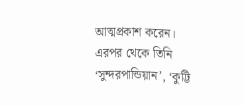আত্মপ্রকাশ করেন। এরপর থেকে তিনি ‘সুন্দরপান্ডিয়ান’, ‘কুট্টি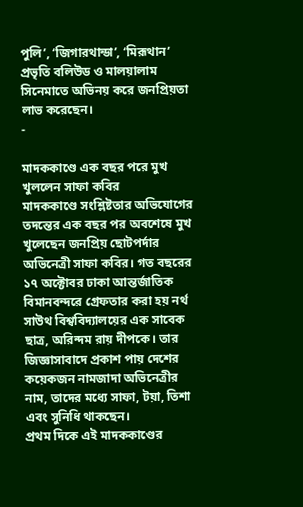পুলি’, ‘জিগারথান্ডা’, ‘মিরূথান’ প্রভৃতি বলিউড ও মালয়ালাম সিনেমাতে অভিনয় করে জনপ্রিয়তা লাভ করেছেন।
-

মাদককাণ্ডে এক বছর পরে মুখ খুললেন সাফা কবির
মাদককাণ্ডে সংশ্লিষ্টতার অভিযোগের তদন্তের এক বছর পর অবশেষে মুখ খুলেছেন জনপ্রিয় ছোটপর্দার অভিনেত্রী সাফা কবির। গত বছরের ১৭ অক্টোবর ঢাকা আন্তর্জাতিক বিমানবন্দরে গ্রেফতার করা হয় নর্থ সাউথ বিশ্ববিদ্যালয়ের এক সাবেক ছাত্র, অরিন্দম রায় দীপকে। তার জিজ্ঞাসাবাদে প্রকাশ পায় দেশের কয়েকজন নামজাদা অভিনেত্রীর নাম, তাদের মধ্যে সাফা, টয়া, তিশা এবং সুনিধি থাকছেন।
প্রথম দিকে এই মাদককাণ্ডের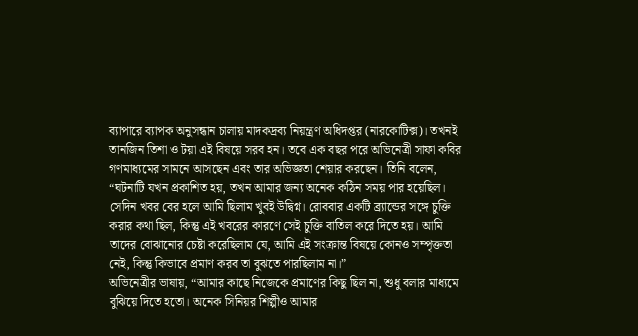ব্যাপারে ব্যাপক অনুসন্ধান চালায় মাদকদ্রব্য নিয়ন্ত্রণ অধিদপ্তর (নারকোটিক্স)। তখনই তানজিন তিশা ও টয়া এই বিষয়ে সরব হন। তবে এক বছর পরে অভিনেত্রী সাফা কবির গণমাধ্যমের সামনে আসছেন এবং তার অভিজ্ঞতা শেয়ার করছেন। তিনি বলেন, “ঘটনাটি যখন প্রকাশিত হয়, তখন আমার জন্য অনেক কঠিন সময় পার হয়েছিল। সেদিন খবর বের হলে আমি ছিলাম খুবই উদ্বিগ্ন। রোববার একটি ব্র্যান্ডের সঙ্গে চুক্তি করার কথা ছিল, কিন্তু এই খবরের কারণে সেই চুক্তি বাতিল করে দিতে হয়। আমি তাদের বোঝানোর চেষ্টা করেছিলাম যে, আমি এই সংক্রান্ত বিষয়ে কোনও সম্পৃক্ততা নেই, কিন্তু কিভাবে প্রমাণ করব তা বুঝতে পারছিলাম না।”
অভিনেত্রীর ভাষায়, “আমার কাছে নিজেকে প্রমাণের কিছু ছিল না, শুধু বলার মাধ্যমে বুঝিয়ে দিতে হতো। অনেক সিনিয়র শিল্পীও আমার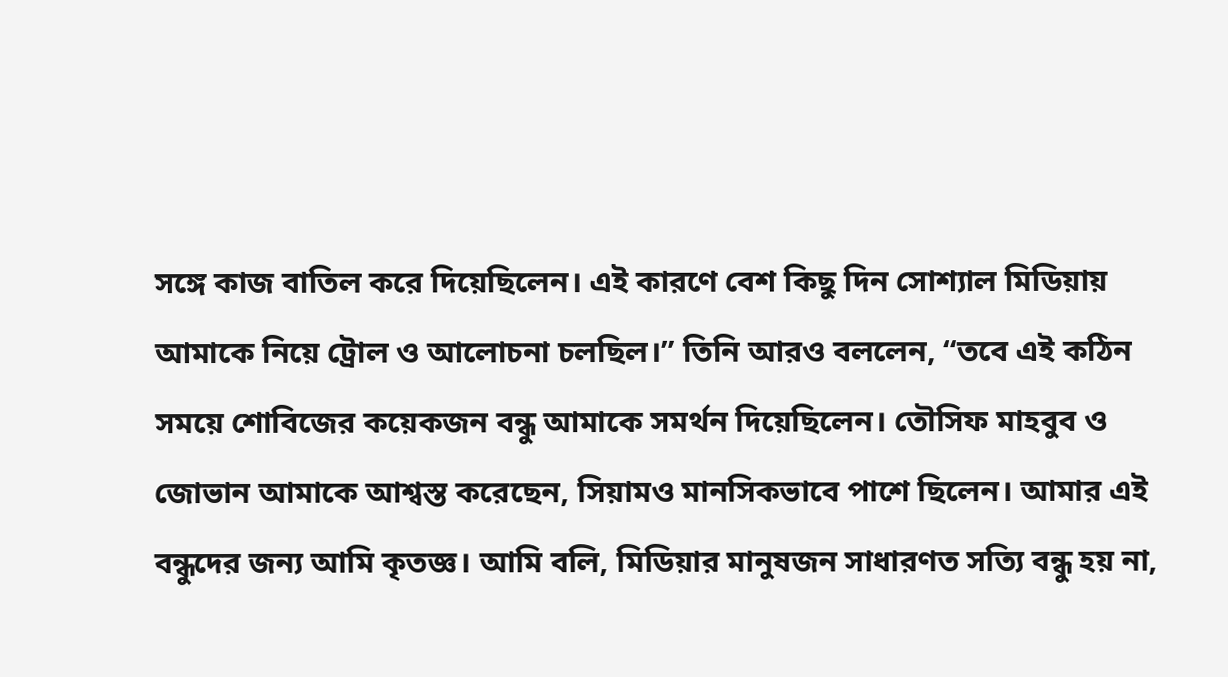সঙ্গে কাজ বাতিল করে দিয়েছিলেন। এই কারণে বেশ কিছু দিন সোশ্যাল মিডিয়ায় আমাকে নিয়ে ট্রোল ও আলোচনা চলছিল।” তিনি আরও বললেন, “তবে এই কঠিন সময়ে শোবিজের কয়েকজন বন্ধু আমাকে সমর্থন দিয়েছিলেন। তৌসিফ মাহবুব ও জোভান আমাকে আশ্বস্ত করেছেন, সিয়ামও মানসিকভাবে পাশে ছিলেন। আমার এই বন্ধুদের জন্য আমি কৃতজ্ঞ। আমি বলি, মিডিয়ার মানুষজন সাধারণত সত্যি বন্ধু হয় না,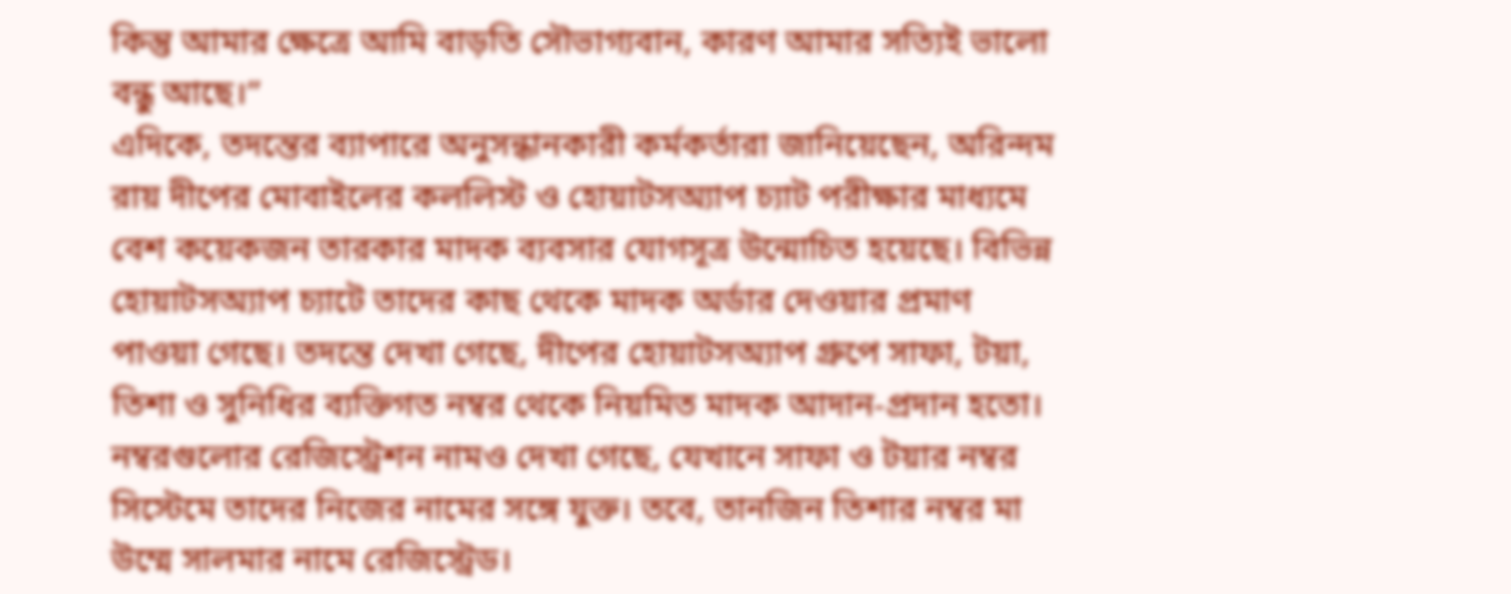কিন্তু আমার ক্ষেত্রে আমি বাড়তি সৌভাগ্যবান, কারণ আমার সত্যিই ভালো বন্ধু আছে।”
এদিকে, তদন্তের ব্যাপারে অনুসন্ধানকারী কর্মকর্তারা জানিয়েছেন, অরিন্দম রায় দীপের মোবাইলের কললিস্ট ও হোয়াটসঅ্যাপ চ্যাট পরীক্ষার মাধ্যমে বেশ কয়েকজন তারকার মাদক ব্যবসার যোগসূত্র উন্মোচিত হয়েছে। বিভিন্ন হোয়াটসঅ্যাপ চ্যাটে তাদের কাছ থেকে মাদক অর্ডার দেওয়ার প্রমাণ পাওয়া গেছে। তদন্তে দেখা গেছে, দীপের হোয়াটসঅ্যাপ গ্রুপে সাফা, টয়া, তিশা ও সুনিধির ব্যক্তিগত নম্বর থেকে নিয়মিত মাদক আদান-প্রদান হতো। নম্বরগুলোর রেজিস্ট্রেশন নামও দেখা গেছে, যেখানে সাফা ও টয়ার নম্বর সিস্টেমে তাদের নিজের নামের সঙ্গে যুক্ত। তবে, তানজিন তিশার নম্বর মা উম্মে সালমার নামে রেজিস্ট্রেড।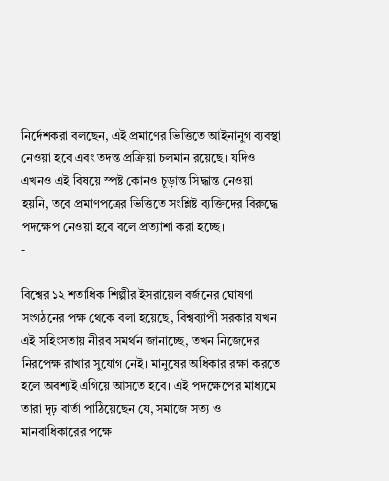নির্দেশকরা বলছেন, এই প্রমাণের ভিত্তিতে আইনানুগ ব্যবস্থা নেওয়া হবে এবং তদন্ত প্রক্রিয়া চলমান রয়েছে। যদিও এখনও এই বিষয়ে স্পষ্ট কোনও চূড়ান্ত সিদ্ধান্ত নেওয়া হয়নি, তবে প্রমাণপত্রের ভিত্তিতে সংশ্লিষ্ট ব্যক্তিদের বিরুদ্ধে পদক্ষেপ নেওয়া হবে বলে প্রত্যাশা করা হচ্ছে।
-

বিশ্বের ১২ শতাধিক শিল্পীর ইসরায়েল বর্জনের ঘোষণা
সংগঠনের পক্ষ থেকে বলা হয়েছে, বিশ্বব্যাপী সরকার যখন এই সহিংসতায় নীরব সমর্থন জানাচ্ছে, তখন নিজেদের নিরপেক্ষ রাখার সুযোগ নেই। মানুষের অধিকার রক্ষা করতে হলে অবশ্যই এগিয়ে আসতে হবে। এই পদক্ষেপের মাধ্যমে তারা দৃঢ় বার্তা পাঠিয়েছেন যে, সমাজে সত্য ও মানবাধিকারের পক্ষে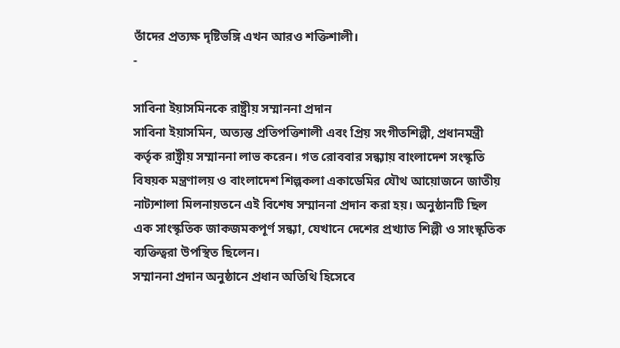তাঁদের প্রত্যক্ষ দৃষ্টিভঙ্গি এখন আরও শক্তিশালী।
-

সাবিনা ইয়াসমিনকে রাষ্ট্রীয় সম্মাননা প্রদান
সাবিনা ইয়াসমিন, অত্যন্ত প্রতিপত্তিশালী এবং প্রিয় সংগীতশিল্পী, প্রধানমন্ত্রী কর্তৃক রাষ্ট্রীয় সম্মাননা লাভ করেন। গত রোববার সন্ধ্যায় বাংলাদেশ সংস্কৃতি বিষয়ক মন্ত্রণালয় ও বাংলাদেশ শিল্পকলা একাডেমির যৌথ আয়োজনে জাতীয় নাট্যশালা মিলনায়তনে এই বিশেষ সম্মাননা প্রদান করা হয়। অনুষ্ঠানটি ছিল এক সাংস্কৃতিক জাকজমকপূর্ণ সন্ধ্যা, যেখানে দেশের প্রখ্যাত শিল্পী ও সাংস্কৃতিক ব্যক্তিত্বরা উপস্থিত ছিলেন।
সম্মাননা প্রদান অনুষ্ঠানে প্রধান অতিথি হিসেবে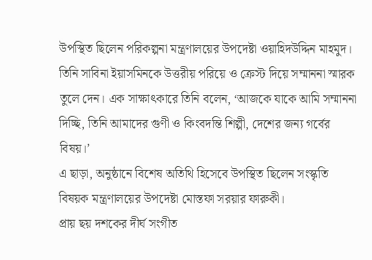উপস্থিত ছিলেন পরিকল্পনা মন্ত্রণালয়ের উপদেষ্টা ওয়াহিদউদ্দিন মাহমুদ। তিনি সাবিনা ইয়াসমিনকে উত্তরীয় পরিয়ে ও ক্রেস্ট দিয়ে সম্মাননা স্মারক তুলে দেন। এক সাক্ষাৎকারে তিনি বলেন, ‘আজকে যাকে আমি সম্মাননা দিচ্ছি, তিনি আমাদের গুণী ও কিংবদন্তি শিল্পী, দেশের জন্য গর্বের বিষয়।’
এ ছাড়া, অনুষ্ঠানে বিশেষ অতিথি হিসেবে উপস্থিত ছিলেন সংস্কৃতি বিষয়ক মন্ত্রণালয়ের উপদেষ্টা মোস্তফা সরয়ার ফারুকী।
প্রায় ছয় দশকের দীর্ঘ সংগীত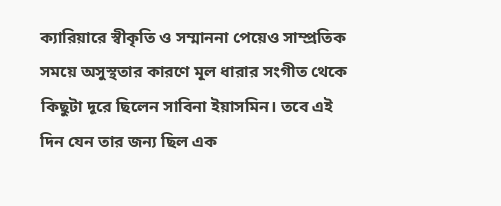ক্যারিয়ারে স্বীকৃতি ও সম্মাননা পেয়েও সাম্প্রতিক সময়ে অসুস্থতার কারণে মূল ধারার সংগীত থেকে কিছুটা দূরে ছিলেন সাবিনা ইয়াসমিন। তবে এই দিন যেন তার জন্য ছিল এক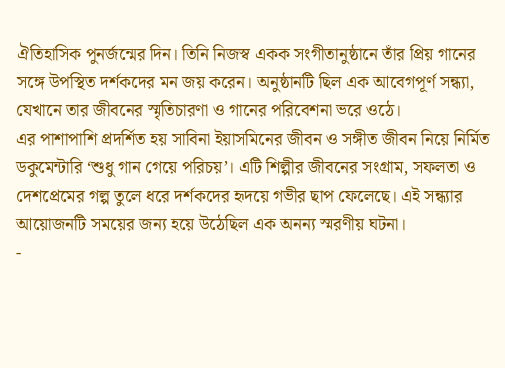ঐতিহাসিক পুনর্জন্মের দিন। তিনি নিজস্ব একক সংগীতানুষ্ঠানে তাঁর প্রিয় গানের সঙ্গে উপস্থিত দর্শকদের মন জয় করেন। অনুষ্ঠানটি ছিল এক আবেগপূর্ণ সন্ধ্যা, যেখানে তার জীবনের স্মৃতিচারণা ও গানের পরিবেশনা ভরে ওঠে।
এর পাশাপাশি প্রদর্শিত হয় সাবিনা ইয়াসমিনের জীবন ও সঙ্গীত জীবন নিয়ে নির্মিত ডকুমেন্টারি ‘শুধু গান গেয়ে পরিচয়’। এটি শিল্পীর জীবনের সংগ্রাম, সফলতা ও দেশপ্রেমের গল্প তুলে ধরে দর্শকদের হৃদয়ে গভীর ছাপ ফেলেছে। এই সন্ধ্যার আয়োজনটি সময়ের জন্য হয়ে উঠেছিল এক অনন্য স্মরণীয় ঘটনা।
-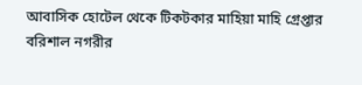আবাসিক হোটেল থেকে টিকটকার মাহিয়া মাহি গ্রেপ্তার
বরিশাল নগরীর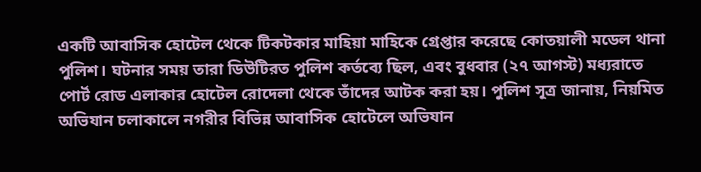একটি আবাসিক হোটেল থেকে টিকটকার মাহিয়া মাহিকে গ্রেপ্তার করেছে কোতয়ালী মডেল থানা পুলিশ। ঘটনার সময় তারা ডিউটিরত পুলিশ কর্তব্যে ছিল, এবং বুধবার (২৭ আগস্ট) মধ্যরাতে পোর্ট রোড এলাকার হোটেল রোদেলা থেকে তাঁদের আটক করা হয়। পুলিশ সূত্র জানায়, নিয়মিত অভিযান চলাকালে নগরীর বিভিন্ন আবাসিক হোটেলে অভিযান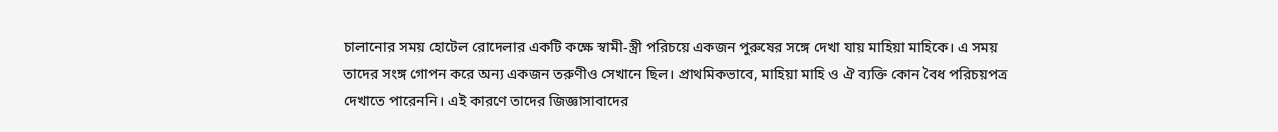চালানোর সময় হোটেল রোদেলার একটি কক্ষে স্বামী-স্ত্রী পরিচয়ে একজন পুরুষের সঙ্গে দেখা যায় মাহিয়া মাহিকে। এ সময় তাদের সংঙ্গ গোপন করে অন্য একজন তরুণীও সেখানে ছিল। প্রাথমিকভাবে, মাহিয়া মাহি ও ঐ ব্যক্তি কোন বৈধ পরিচয়পত্র দেখাতে পারেননি। এই কারণে তাদের জিজ্ঞাসাবাদের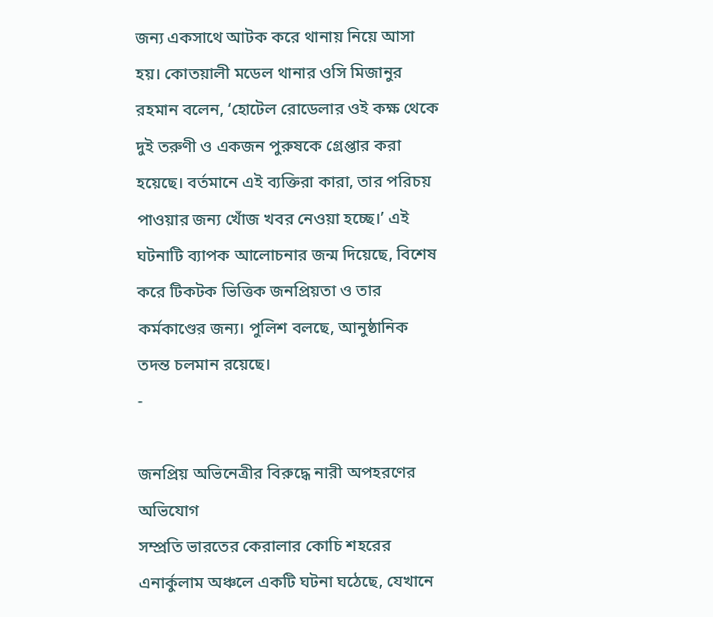জন্য একসাথে আটক করে থানায় নিয়ে আসা হয়। কোতয়ালী মডেল থানার ওসি মিজানুর রহমান বলেন, ‘হোটেল রোডেলার ওই কক্ষ থেকে দুই তরুণী ও একজন পুরুষকে গ্রেপ্তার করা হয়েছে। বর্তমানে এই ব্যক্তিরা কারা, তার পরিচয় পাওয়ার জন্য খোঁজ খবর নেওয়া হচ্ছে।’ এই ঘটনাটি ব্যাপক আলোচনার জন্ম দিয়েছে, বিশেষ করে টিকটক ভিত্তিক জনপ্রিয়তা ও তার কর্মকাণ্ডের জন্য। পুলিশ বলছে, আনুষ্ঠানিক তদন্ত চলমান রয়েছে।
-

জনপ্রিয় অভিনেত্রীর বিরুদ্ধে নারী অপহরণের অভিযোগ
সম্প্রতি ভারতের কেরালার কোচি শহরের এনার্কুলাম অঞ্চলে একটি ঘটনা ঘঠেছে, যেখানে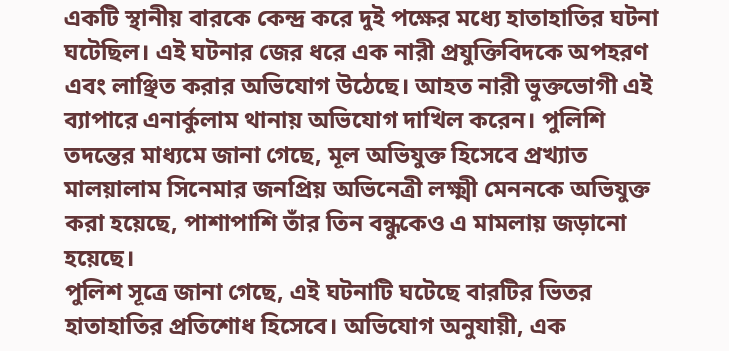একটি স্থানীয় বারকে কেন্দ্র করে দুই পক্ষের মধ্যে হাতাহাতির ঘটনা ঘটেছিল। এই ঘটনার জের ধরে এক নারী প্রযুক্তিবিদকে অপহরণ এবং লাঞ্ছিত করার অভিযোগ উঠেছে। আহত নারী ভুক্তভোগী এই ব্যাপারে এনার্কুলাম থানায় অভিযোগ দাখিল করেন। পুলিশি তদন্তের মাধ্যমে জানা গেছে, মূল অভিযুক্ত হিসেবে প্রখ্যাত মালয়ালাম সিনেমার জনপ্রিয় অভিনেত্রী লক্ষ্মী মেননকে অভিযুক্ত করা হয়েছে, পাশাপাশি তাঁর তিন বন্ধুকেও এ মামলায় জড়ানো হয়েছে।
পুলিশ সূত্রে জানা গেছে, এই ঘটনাটি ঘটেছে বারটির ভিতর হাতাহাতির প্রতিশোধ হিসেবে। অভিযোগ অনুযায়ী, এক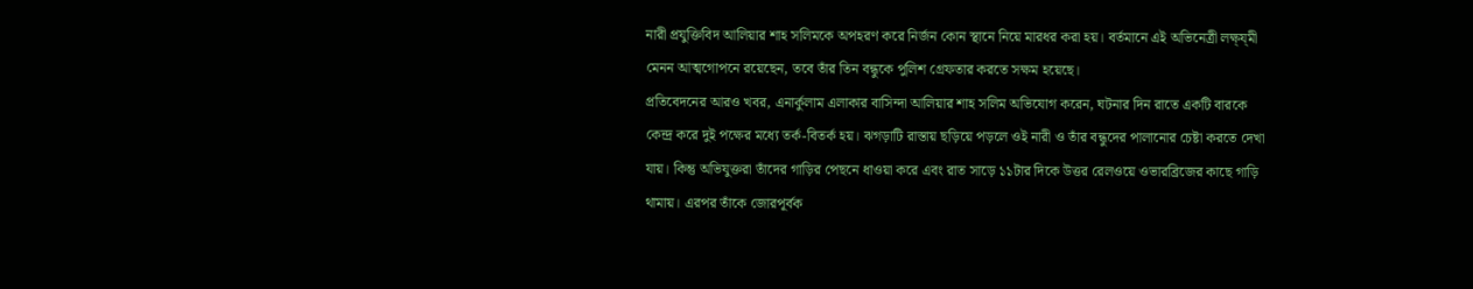নারী প্রযুক্তিবিদ আলিয়ার শাহ সলিমকে অপহরণ করে নির্জন কোন স্থানে নিয়ে মারধর করা হয়। বর্তমানে এই অভিনেত্রী লক্ষ্য্মী মেনন আত্মগোপনে রয়েছেন, তবে তাঁর তিন বন্ধুকে পুলিশ গ্রেফতার করতে সক্ষম হয়েছে।
প্রতিবেদনের আরও খবর, এনার্কুলাম এলাকার বাসিন্দা আলিয়ার শাহ সলিম অভিযোগ করেন, ঘটনার দিন রাতে একটি বারকে কেন্দ্র করে দুই পক্ষের মধ্যে তর্ক-বিতর্ক হয়। ঝগড়াটি রাস্তায় ছড়িয়ে পড়লে ওই নারী ও তাঁর বন্ধুদের পালানোর চেষ্টা করতে দেখা যায়। কিন্তু অভিযুক্তরা তাঁদের গাড়ির পেছনে ধাওয়া করে এবং রাত সাড়ে ১১টার দিকে উত্তর রেলওয়ে ওভারব্রিজের কাছে গাড়ি থামায়। এরপর তাঁকে জোরপূর্বক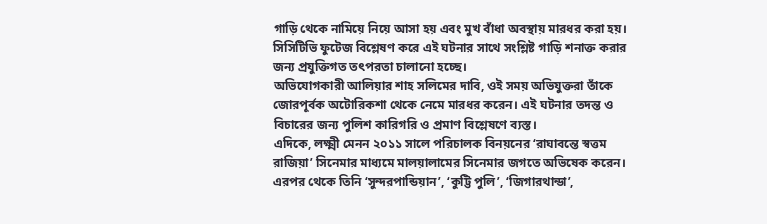গাড়ি থেকে নামিয়ে নিয়ে আসা হয় এবং মুখ বাঁধা অবস্থায় মারধর করা হয়।
সিসিটিভি ফুটেজ বিশ্লেষণ করে এই ঘটনার সাথে সংশ্লিষ্ট গাড়ি শনাক্ত করার জন্য প্রযুক্তিগত তৎপরতা চালানো হচ্ছে।
অভিযোগকারী আলিয়ার শাহ সলিমের দাবি, ওই সময় অভিযুক্তরা তাঁকে জোরপূর্বক অটোরিকশা থেকে নেমে মারধর করেন। এই ঘটনার তদন্ত ও বিচারের জন্য পুলিশ কারিগরি ও প্রমাণ বিশ্লেষণে ব্যস্ত।
এদিকে, লক্ষ্মী মেনন ২০১১ সালে পরিচালক বিনয়নের ‘রাঘাবন্তে স্বত্তম রাজিয়া’ সিনেমার মাধ্যমে মালয়ালামের সিনেমার জগতে অভিষেক করেন। এরপর থেকে তিনি ‘সুন্দরপান্ডিয়ান’, ‘কুট্টি পুলি’, ‘জিগারথান্ডা’,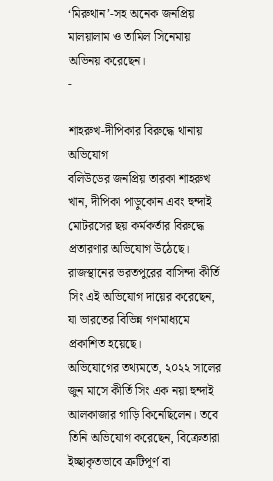‘মিরুথান’-সহ অনেক জনপ্রিয় মালয়ালাম ও তামিল সিনেমায় অভিনয় করেছেন।
-

শাহরুখ-দীপিকার বিরুদ্ধে থানায় অভিযোগ
বলিউডের জনপ্রিয় তারকা শাহরুখ খান, দীপিকা পাড়ুকোন এবং হুন্দাই মোটরসের ছয় কর্মকর্তার বিরুদ্ধে প্রতারণার অভিযোগ উঠেছে। রাজস্থানের ভরতপুরের বাসিন্দা কীর্তি সিং এই অভিযোগ দায়ের করেছেন, যা ভারতের বিভিন্ন গণমাধ্যমে প্রকাশিত হয়েছে।
অভিযোগের তথ্যমতে, ২০২২ সালের জুন মাসে কীর্তি সিং এক নয়া হুন্দাই আলকাজার গাড়ি কিনেছিলেন। তবে তিনি অভিযোগ করেছেন, বিক্রেতারা ইচ্ছাকৃতভাবে ত্রুটিপূর্ণ বা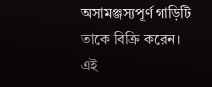অসামঞ্জস্যপূর্ণ গাড়িটি তাকে বিক্রি করেন। এই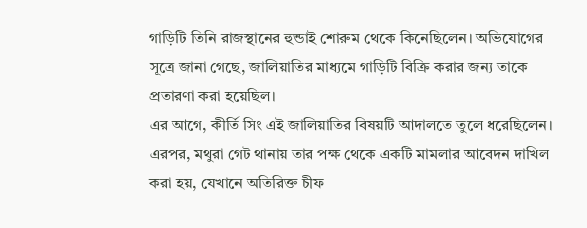গাড়িটি তিনি রাজস্থানের হুন্ডাই শোরুম থেকে কিনেছিলেন। অভিযোগের সূত্রে জানা গেছে, জালিয়াতির মাধ্যমে গাড়িটি বিক্রি করার জন্য তাকে প্রতারণা করা হয়েছিল।
এর আগে, কীর্তি সিং এই জালিয়াতির বিষয়টি আদালতে তুলে ধরেছিলেন। এরপর, মথুরা গেট থানায় তার পক্ষ থেকে একটি মামলার আবেদন দাখিল করা হয়, যেখানে অতিরিক্ত চীফ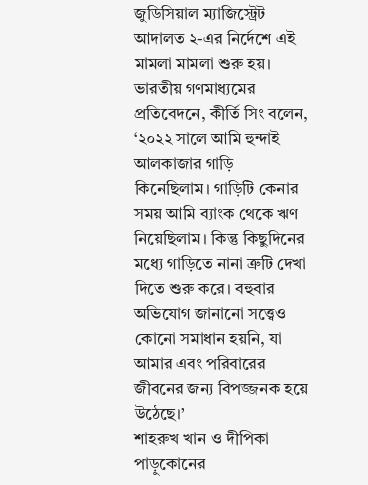জুডিসিয়াল ম্যাজিস্ট্রেট আদালত ২-এর নির্দেশে এই মামলা মামলা শুরু হয়।
ভারতীয় গণমাধ্যমের প্রতিবেদনে, কীর্তি সিং বলেন, ‘২০২২ সালে আমি হুন্দাই আলকাজার গাড়ি কিনেছিলাম। গাড়িটি কেনার সময় আমি ব্যাংক থেকে ঋণ নিয়েছিলাম। কিন্তু কিছুদিনের মধ্যে গাড়িতে নানা ত্রুটি দেখা দিতে শুরু করে। বহুবার অভিযোগ জানানো সত্ত্বেও কোনো সমাধান হয়নি, যা আমার এবং পরিবারের জীবনের জন্য বিপজ্জনক হয়ে উঠেছে।’
শাহরুখ খান ও দীপিকা পাড়ুকোনের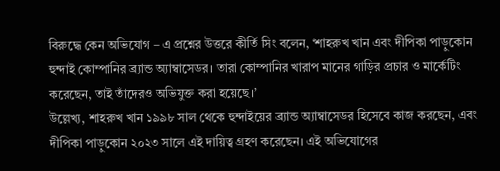বিরুদ্ধে কেন অভিযোগ – এ প্রশ্নের উত্তরে কীর্তি সিং বলেন, ‘শাহরুখ খান এবং দীপিকা পাড়ুকোন হুন্দাই কোম্পানির ব্র্যান্ড অ্যাম্বাসেডর। তারা কোম্পানির খারাপ মানের গাড়ির প্রচার ও মার্কেটিং করেছেন, তাই তাঁদেরও অভিযুক্ত করা হয়েছে।’
উল্লেখ্য, শাহরুখ খান ১৯৯৮ সাল থেকে হুন্দাইয়ের ব্র্যান্ড অ্যাম্বাসেডর হিসেবে কাজ করছেন, এবং দীপিকা পাড়ুকোন ২০২৩ সালে এই দায়িত্ব গ্রহণ করেছেন। এই অভিযোগের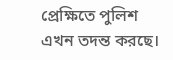প্রেক্ষিতে পুলিশ এখন তদন্ত করছে।